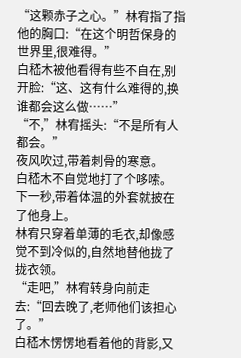“这颗赤子之心。”林宥指了指他的胸口:“在这个明哲保身的世界里,很难得。”
白嵇木被他看得有些不自在,别开脸:“这、这有什么难得的,换谁都会这么做……”
“不,”林宥摇头:“不是所有人都会。”
夜风吹过,带着刺骨的寒意。
白嵇木不自觉地打了个哆嗦。
下一秒,带着体温的外套就披在了他身上。
林宥只穿着单薄的毛衣,却像感觉不到冷似的,自然地替他拢了拢衣领。
“走吧,”林宥转身向前走去:“回去晚了,老师他们该担心了。”
白嵇木愣愣地看着他的背影,又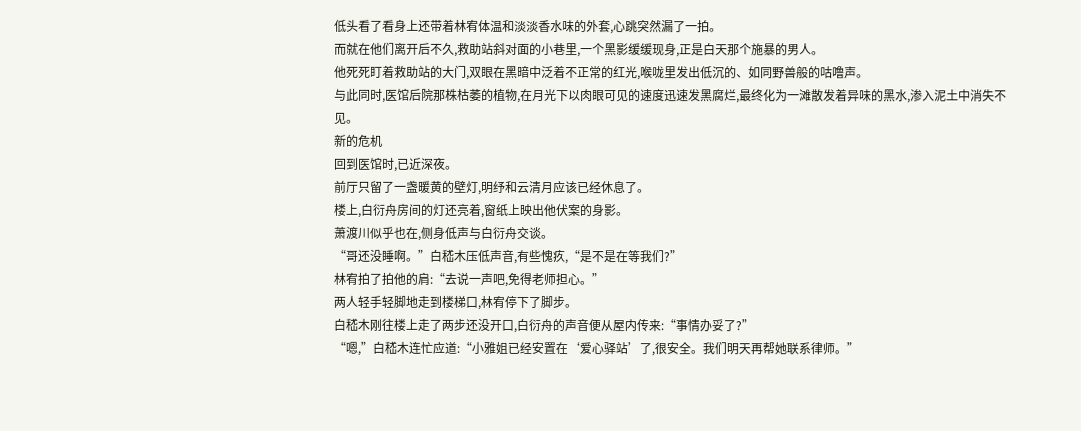低头看了看身上还带着林宥体温和淡淡香水味的外套,心跳突然漏了一拍。
而就在他们离开后不久,救助站斜对面的小巷里,一个黑影缓缓现身,正是白天那个施暴的男人。
他死死盯着救助站的大门,双眼在黑暗中泛着不正常的红光,喉咙里发出低沉的、如同野兽般的咕噜声。
与此同时,医馆后院那株枯萎的植物,在月光下以肉眼可见的速度迅速发黑腐烂,最终化为一滩散发着异味的黑水,渗入泥土中消失不见。
新的危机
回到医馆时,已近深夜。
前厅只留了一盏暖黄的壁灯,明纾和云清月应该已经休息了。
楼上,白衍舟房间的灯还亮着,窗纸上映出他伏案的身影。
萧渡川似乎也在,侧身低声与白衍舟交谈。
“哥还没睡啊。”白嵇木压低声音,有些愧疚,“是不是在等我们?”
林宥拍了拍他的肩:“去说一声吧,免得老师担心。”
两人轻手轻脚地走到楼梯口,林宥停下了脚步。
白嵇木刚往楼上走了两步还没开口,白衍舟的声音便从屋内传来:“事情办妥了?”
“嗯,”白嵇木连忙应道:“小雅姐已经安置在‘爱心驿站’了,很安全。我们明天再帮她联系律师。”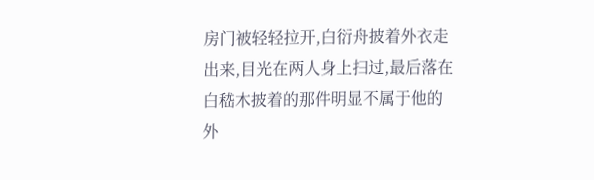房门被轻轻拉开,白衍舟披着外衣走出来,目光在两人身上扫过,最后落在白嵇木披着的那件明显不属于他的外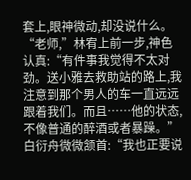套上,眼神微动,却没说什么。
“老师,”林宥上前一步,神色认真:“有件事我觉得不太对劲。送小雅去救助站的路上,我注意到那个男人的车一直远远跟着我们。而且……他的状态,不像普通的醉酒或者暴躁。”
白衍舟微微颔首:“我也正要说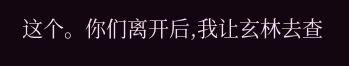这个。你们离开后,我让玄林去查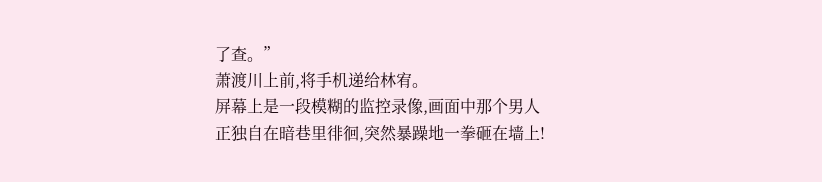了查。”
萧渡川上前,将手机递给林宥。
屏幕上是一段模糊的监控录像,画面中那个男人正独自在暗巷里徘徊,突然暴躁地一拳砸在墙上!